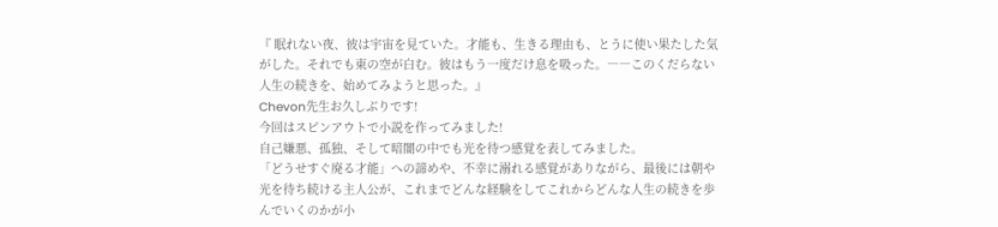『 眠れない夜、彼は宇宙を見ていた。才能も、生きる理由も、とうに使い果たした気がした。それでも東の空が白む。彼はもう一度だけ息を吸った。――このくだらない人生の続きを、始めてみようと思った。』
Chevon先生お久しぶりです!
今回はスピンアウトで小説を作ってみました!
自己嫌悪、孤独、そして暗闇の中でも光を待つ感覚を表してみました。
「どうせすぐ廃る才能」への諦めや、不幸に溺れる感覚がありながら、最後には朝や光を待ち続ける主人公が、これまでどんな経験をしてこれからどんな人生の続きを歩んでいくのかが小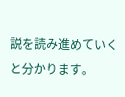説を読み進めていくと分かります。